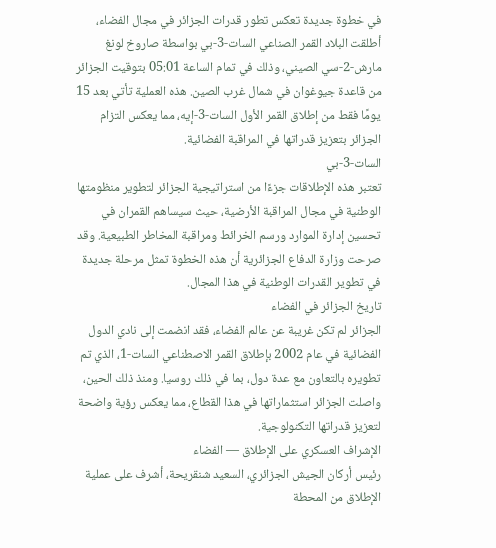في خطوة جديدة تعكس تطور قدرات الجزائر في مجال الفضاء، أطلقت البلاد القمر الصناعي السات-3-بي بواسطة صاروخ لونغ مارش-2-سي الصيني، وذلك في تمام الساعة 05:01 بتوقيت الجزائر من قاعدة جيوغوان في شمال غرب الصين. هذه العملية تأتي بعد 15 يومًا فقط من إطلاق القمر الأول السات-3-إيه، مما يعكس التزام الجزائر بتعزيز قدراتها في المراقبة الفضائية.
السات-3-بي
تعتبر هذه الإطلاقات جزءًا من استراتيجية الجزائر لتطوير منظومتها الوطنية في مجال المراقبة الأرضية، حيث سيساهم القمران في تحسين إدارة الموارد ورسم الخرائط ومراقبة المخاطر الطبيعية. وقد صرحت وزارة الدفاع الجزائرية أن هذه الخطوة تمثل مرحلة جديدة في تطوير القدرات الوطنية في هذا المجال.
تاريخ الجزائر في الفضاء
الجزائر لم تكن غريبة عن عالم الفضاء، فقد انضمت إلى نادي الدول الفضائية في عام 2002 بإطلاق القمر الاصطناعي السات-1، الذي تم تطويره بالتعاون مع عدة دول، بما في ذلك روسيا. ومنذ ذلك الحين، واصلت الجزائر استثماراتها في هذا القطاع، مما يعكس رؤية واضحة لتعزيز قدراتها التكنولوجية.
الإشراف العسكري على الإطلاق — الفضاء
رئيس أركان الجيش الجزائري، السعيد شنقريحة، أشرف على عملية الإطلاق من المحطة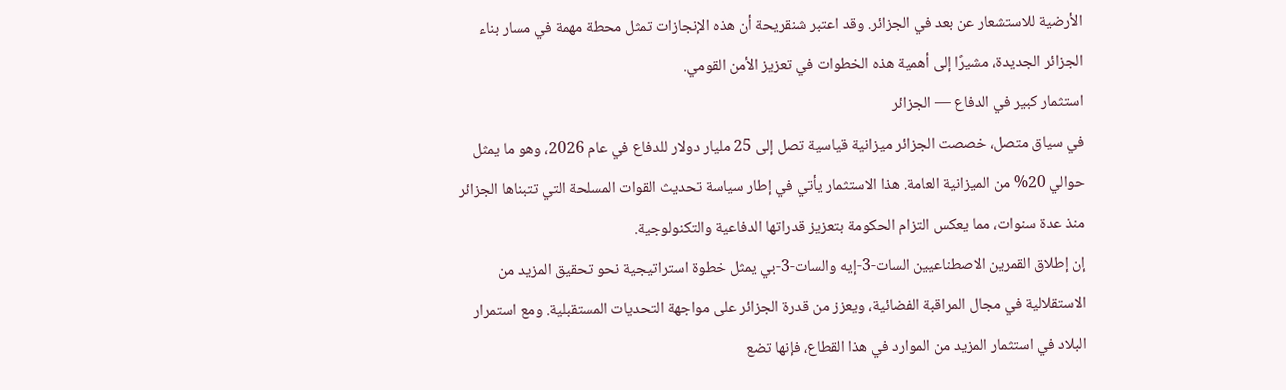الأرضية للاستشعار عن بعد في الجزائر. وقد اعتبر شنقريحة أن هذه الإنجازات تمثل محطة مهمة في مسار بناء الجزائر الجديدة، مشيرًا إلى أهمية هذه الخطوات في تعزيز الأمن القومي.
استثمار كبير في الدفاع — الجزائر
في سياق متصل، خصصت الجزائر ميزانية قياسية تصل إلى 25 مليار دولار للدفاع في عام 2026، وهو ما يمثل حوالي 20% من الميزانية العامة. هذا الاستثمار يأتي في إطار سياسة تحديث القوات المسلحة التي تتبناها الجزائر منذ عدة سنوات، مما يعكس التزام الحكومة بتعزيز قدراتها الدفاعية والتكنولوجية.
إن إطلاق القمرين الاصطناعيين السات-3-إيه والسات-3-بي يمثل خطوة استراتيجية نحو تحقيق المزيد من الاستقلالية في مجال المراقبة الفضائية، ويعزز من قدرة الجزائر على مواجهة التحديات المستقبلية. ومع استمرار البلاد في استثمار المزيد من الموارد في هذا القطاع، فإنها تضع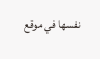نفسها في موقع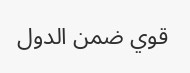قوي ضمن الدول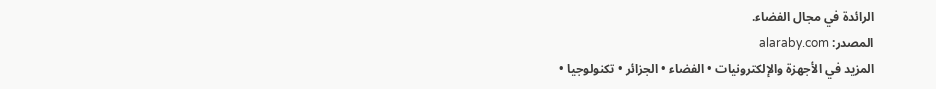الرائدة في مجال الفضاء.
المصدر: alaraby.com
المزيد في الأجهزة والإلكترونيات • الفضاء • الجزائر • تكنولوجيا •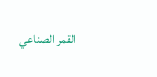القمر الصناعي